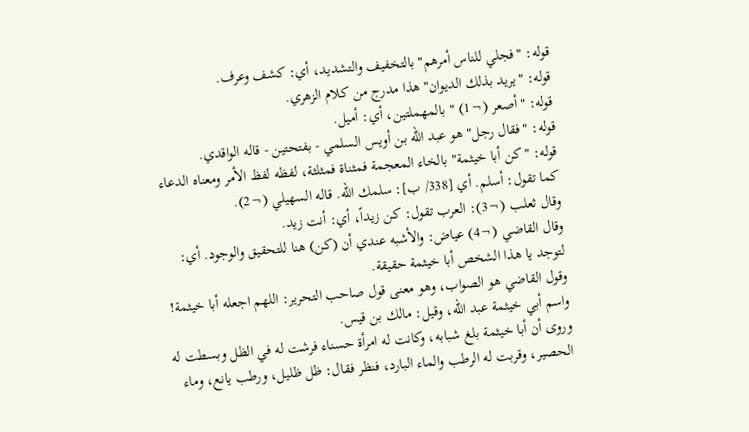قوله: "فجلي للناس أمرهم" بالتخفيف والتشديد، أي: كشف وعرف.
قوله: "يريد بذلك الديوان" هذا مدرج من كلام الزهري.
قوله: "أصعر (¬1) " بالمهملتين، أي: أميل.
قوله: "فقال رجل" هو عبد الله بن أويس السلمي - بفتحتين - قاله الواقدي.
قوله: "كن أبا خيثمة" بالخاء المعجمة فمثناة فمثلثة، لفظه لفظ الأمر ومعناه الدعاء كما تقول: أسلم. أي [338/ ب]: سلمك الله. قاله السهيلي (¬2).
وقال ثعلب (¬3): العرب تقول: كن زيداً، أي: أنت زيد.
وقال القاضي (¬4) عياض: والأشبه عندي أن (كن) هنا للتحقيق والوجود. أي: لتوجد يا هذا الشخص أبا خيثمة حقيقة.
وقول القاضي هو الصواب، وهو معنى قول صاحب التحرير: اللهم اجعله أبا خيثمة! واسم أبي خيثمة عبد الله، وقيل: مالك بن قيس.
وروى أن أبا خيثمة بلغ شبابه، وكانت له امرأة حسناء فرشت له في الظل وبسطت له الحصير، وقربت له الرطب والماء البارد، فنظر فقال: ظل ظليل، ورطب يانع، وماء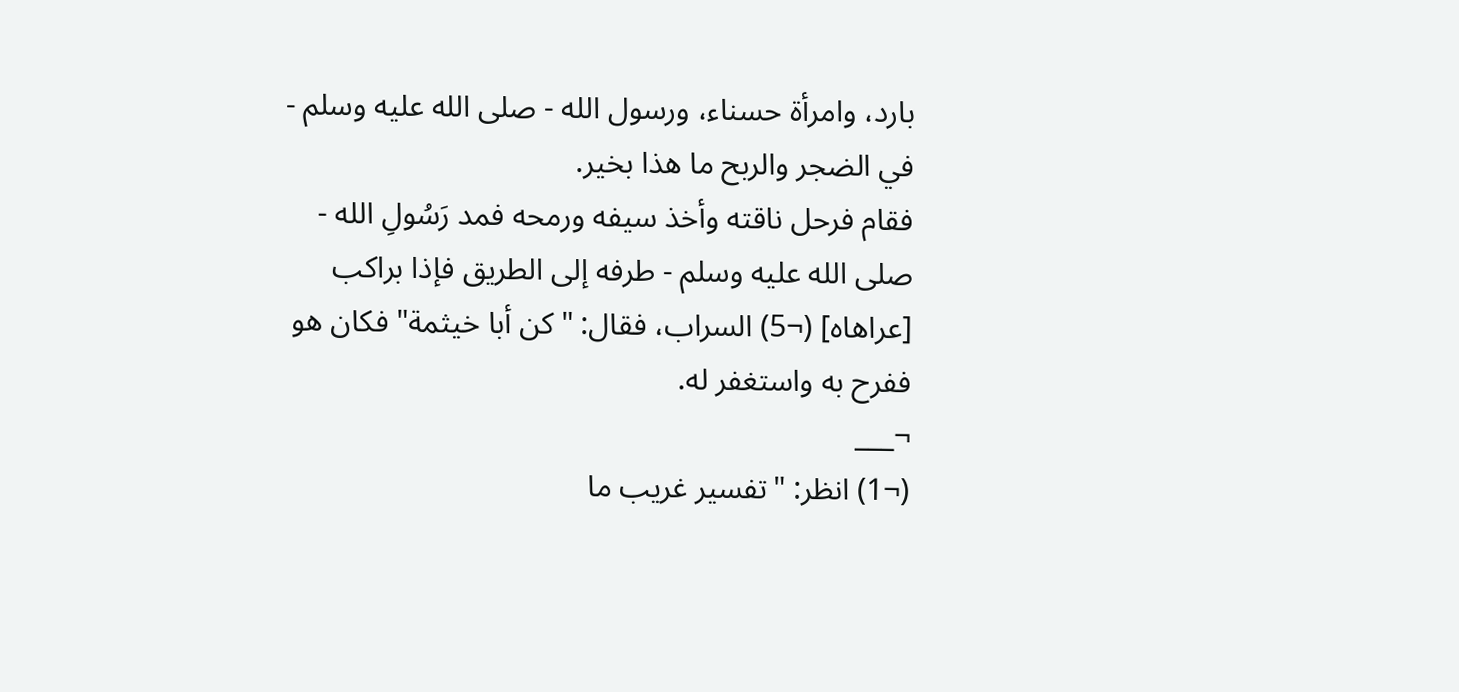بارد، وامرأة حسناء، ورسول الله - صلى الله عليه وسلم - في الضجر والربح ما هذا بخير.
فقام فرحل ناقته وأخذ سيفه ورمحه فمد رَسُولِ الله - صلى الله عليه وسلم - طرفه إلى الطريق فإذا براكب [عراهاه] (¬5) السراب، فقال: "كن أبا خيثمة" فكان هو ففرح به واستغفر له.
¬___
(¬1) انظر: "تفسير غريب ما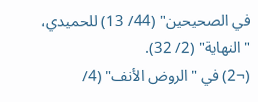في الصحيحين" (44/ 13) للحميدي، "النهاية" (2/ 32).
(¬2) في "الروض الأنف" (4/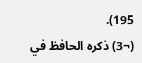195).
(¬3) ذكره الحافظ في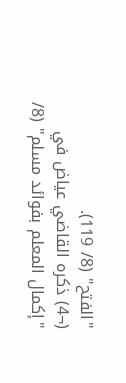"الفتح" (8/ 119).
(¬4) ذكره القاضي عياض في "إكمال المعلم بفوائد مسلم" (8/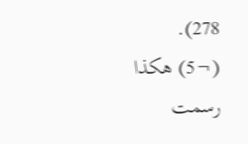278).
(¬5) هكذا رسمت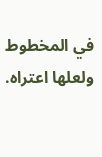في المخطوط ولعلها اعتراه.